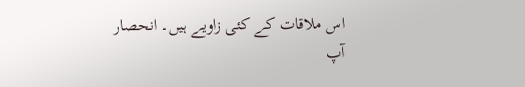اس ملاقات کے کئی زاویے ہیں۔ انحصار آپ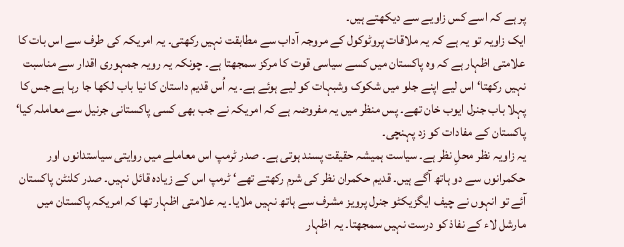پر ہے کہ اسے کس زاویے سے دیکھتے ہیں۔
ایک زاویہ تو یہ ہے کہ یہ ملاقات پروٹوکول کے مروجہ آداب سے مطابقت نہیں رکھتی۔ یہ امریکہ کی طرف سے اس بات کا علامتی اظہار ہے کہ وہ پاکستان میں کسے سیاسی قوت کا مرکز سمجھتا ہے۔ چونکہ یہ رویہ جمہوری اقدار سے مناسبت نہیں رکھتا‘ اس لیے اپنے جلو میں شکوک وشبہات کو لیے ہوئے ہے۔ یہ اُس قدیم داستان کا نیا باب لکھا جا رہا ہے جس کا پہلا باب جنرل ایوب خان تھے۔ پس منظر میں یہ مفروضہ ہے کہ امریکہ نے جب بھی کسی پاکستانی جرنیل سے معاملہ کیا‘ پاکستان کے مفادات کو زد پہنچی۔
یہ زاویہ نظر محلِ نظر ہے۔ سیاست ہمیشہ حقیقت پسند ہوتی ہے۔ صدر ٹرمپ اس معاملے میں روایتی سیاستدانوں اور حکمرانوں سے دو ہاتھ آگے ہیں۔ قدیم حکمران نظر کی شرم رکھتے تھے‘ ٹرمپ اس کے زیادہ قائل نہیں۔ صدر کلنٹن پاکستان آئے تو انہوں نے چیف ایگزیکٹو جنرل پرویز مشرف سے ہاتھ نہیں ملایا۔ یہ علامتی اظہار تھا کہ امریکہ پاکستان میں مارشل لاء کے نفاذ کو درست نہیں سمجھتا۔ یہ اظہار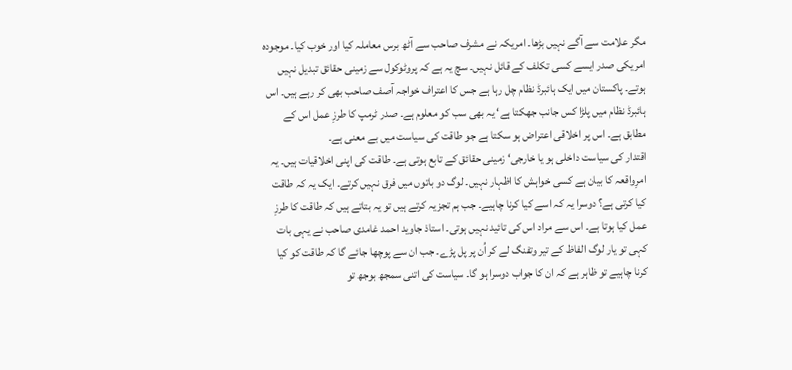مگر علامت سے آگے نہیں بڑھا۔ امریکہ نے مشرف صاحب سے آٹھ برس معاملہ کیا اور خوب کیا۔ موجودہ امریکی صدر ایسے کسی تکلف کے قائل نہیں۔ سچ یہ ہے کہ پروٹوکول سے زمینی حقائق تبدیل نہیں ہوتے۔ پاکستان میں ایک ہائبرڈ نظام چل رہا ہے جس کا اعتراف خواجہ آصف صاحب بھی کر رہے ہیں۔ اس ہائبرڈ نظام میں پلڑا کس جانب جھکتا ہے‘ یہ بھی سب کو معلوم ہے۔ صدر ٹرمپ کا طرزِ عمل اس کے مطابق ہے۔ اس پر اخلاقی اعتراض ہو سکتا ہے جو طاقت کی سیاست میں بے معنی ہے۔
اقتدار کی سیاست داخلی ہو یا خارجی‘ زمینی حقائق کے تابع ہوتی ہے۔ طاقت کی اپنی اخلاقیات ہیں۔ یہ امرِواقعہ کا بیان ہے کسی خواہش کا اظہار نہیں۔ لوگ دو باتوں میں فرق نہیں کرتے۔ ایک یہ کہ طاقت کیا کرتی ہے؟ دوسرا یہ کہ اسے کیا کرنا چاہیے۔ جب ہم تجزیہ کرتے ہیں تو یہ بتاتے ہیں کہ طاقت کا طرزِ عمل کیا ہوتا ہے۔ اس سے مراد اس کی تائید نہیں ہوتی۔ استاذ جاوید احمد غامدی صاحب نے یہی بات کہی تو یار لوگ الفاظ کے تیر وتفنگ لے کر اُن پر پل پڑے۔ جب ان سے پوچھا جائے گا کہ طاقت کو کیا کرنا چاہیے تو ظاہر ہے کہ ان کا جواب دوسرا ہو گا۔ سیاست کی اتنی سمجھ بوجھ تو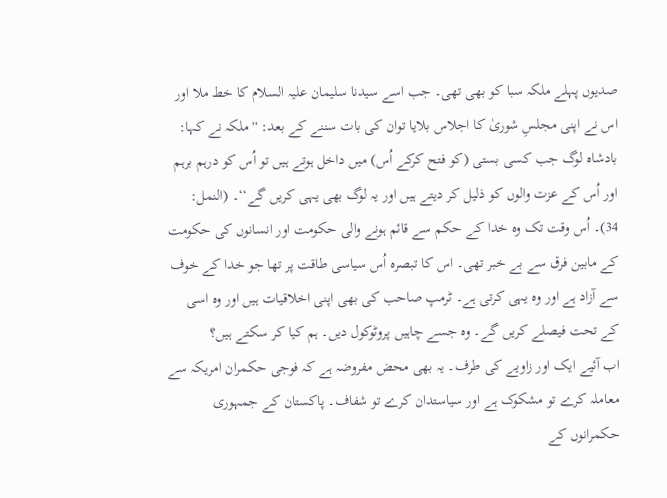صدیوں پہلے ملکہ سبا کو بھی تھی۔ جب اسے سیدنا سلیمان علیہ السلام کا خط ملا اور اس نے اپنی مجلسِ شوریٰ کا اجلاس بلایا توان کی بات سننے کے بعد: ''ملکہ نے کہا: بادشاہ لوگ جب کسی بستی (کو فتح کرکے اُس) میں داخل ہوتے ہیں تو اُس کو درہم برہم اور اُس کے عزت والوں کو ذلیل کر دیتے ہیں اور یہ لوگ بھی یہی کریں گے‘‘۔ (النمل: 34)۔ اُس وقت تک وہ خدا کے حکم سے قائم ہونے والی حکومت اور انسانوں کی حکومت کے مابین فرق سے بے خبر تھی۔ اس کا تبصرہ اُس سیاسی طاقت پر تھا جو خدا کے خوف سے آزاد ہے اور وہ یہی کرتی ہے۔ ٹرمپ صاحب کی بھی اپنی اخلاقیات ہیں اور وہ اسی کے تحت فیصلے کریں گے۔ وہ جسے چاہیں پروٹوکول دیں۔ ہم کیا کر سکتے ہیں؟
اب آئیے ایک اور زاویے کی طرف۔ یہ بھی محض مفروضہ ہے کہ فوجی حکمران امریکہ سے معاملہ کرے تو مشکوک ہے اور سیاستدان کرے تو شفاف۔ پاکستان کے جمہوری حکمرانوں کے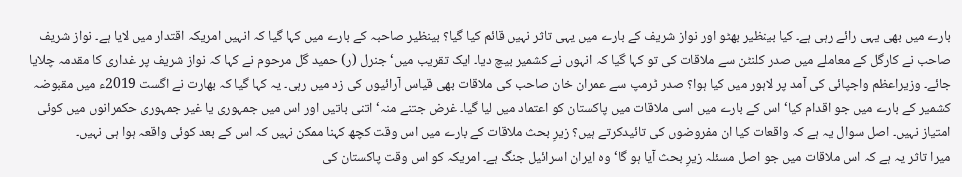بارے میں بھی یہی رائے رہی ہے۔ کیا بینظیر بھٹو اور نواز شریف کے بارے میں یہی تاثر نہیں قائم کیا گیا؟ بینظیر صاحبہ کے بارے میں کہا گیا کہ انہیں امریکہ اقتدار میں لایا ہے۔ نواز شریف صاحب نے کارگل کے معاملے میں صدر کلنٹن سے ملاقات کی تو کہا گیا کہ انہوں نے کشمیر بیچ دیا۔ ایک تقریب میں‘ جنرل (ر) حمید گل مرحوم نے کہا کہ نواز شریف پر غداری کا مقدمہ چلایا جائے۔ وزیراعظم واجپائی کی آمد پر لاہور میں کیا ہوا؟ صدر ٹرمپ سے عمران خان صاحب کی ملاقات بھی قیاس آرائیوں کی زد میں رہی۔ یہ کہا گیا کہ بھارت نے اگست 2019ء میں مقبوضہ کشمیر کے بارے میں جو اقدام کیا‘ اس کے بارے میں اسی ملاقات میں پاکستان کو اعتماد میں لیا گیا۔ غرض جتنے منہ‘ اتنی باتیں اور اس میں جمہوری یا غیر جمہوری حکمرانوں میں کوئی امتیاز نہیں۔ اصل سوال یہ ہے کہ واقعات کیا ان مفروضوں کی تائیدکرتے ہیں؟ زیرِ بحث ملاقات کے بارے میں اس وقت کچھ کہنا ممکن نہیں کہ اس کے بعد کوئی واقعہ ہوا ہی نہیں۔
میرا تاثر یہ ہے کہ اس ملاقات میں جو اصل مسئلہ زیرِ بحث آیا ہو گا‘ وہ ایران اسرائیل جنگ ہے۔ امریکہ کو اس وقت پاکستان کی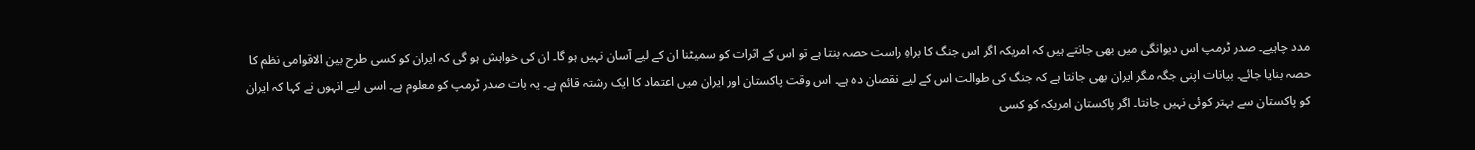مدد چاہیے۔ صدر ٹرمپ اس دیوانگی میں بھی جانتے ہیں کہ امریکہ اگر اس جنگ کا براہِ راست حصہ بنتا ہے تو اس کے اثرات کو سمیٹنا ان کے لیے آسان نہیں ہو گا۔ ان کی خواہش ہو گی کہ ایران کو کسی طرح بین الاقوامی نظم کا حصہ بنایا جائے۔ بیانات اپنی جگہ مگر ایران بھی جانتا ہے کہ جنگ کی طوالت اس کے لیے نقصان دہ ہے۔ اس وقت پاکستان اور ایران میں اعتماد کا ایک رشتہ قائم ہے۔ یہ بات صدر ٹرمپ کو معلوم ہے۔ اسی لیے انہوں نے کہا کہ ایران کو پاکستان سے بہتر کوئی نہیں جانتا۔ اگر پاکستان امریکہ کو کسی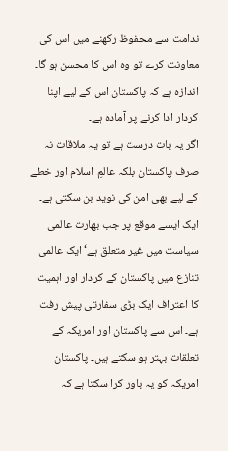ندامت سے محفوظ رکھنے میں اس کی معاونت کرے تو وہ اس کا محسن ہو گا۔ اندازہ ہے کہ پاکستان اس کے لیے اپنا کردار ادا کرنے پر آمادہ ہے۔
اگر یہ بات درست ہے تو یہ ملاقات نہ صرف پاکستان بلکہ عالمِ اسلام اور خطے کے لیے بھی امن کی نوید بن سکتی ہے۔ ایک ایسے موقع پر جب بھارت عالمی سیاست میں غیر متعلق ہے‘ ایک عالمی تنازع میں پاکستان کے کردار اور اہمیت کا اعتراف ایک بڑی سفارتی پیش رفت ہے۔ اس سے پاکستان اور امریکہ کے تعلقات بہتر ہو سکتے ہیں۔ پاکستان امریکہ کو یہ باور کرا سکتا ہے کہ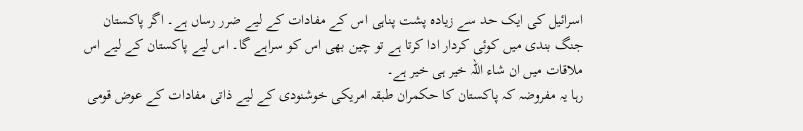اسرائیل کی ایک حد سے زیادہ پشت پناہی اس کے مفادات کے لیے ضرر رساں ہے۔ اگر پاکستان جنگ بندی میں کوئی کردار ادا کرتا ہے تو چین بھی اس کو سراہے گا۔ اس لیے پاکستان کے لیے اس ملاقات میں ان شاء اللہ خیر ہی خیر ہے۔
رہا یہ مفروضہ کہ پاکستان کا حکمران طبقہ امریکی خوشنودی کے لیے ذاتی مفادات کے عوض قومی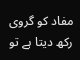مفاد کو گروی رکھ دیتا ہے تو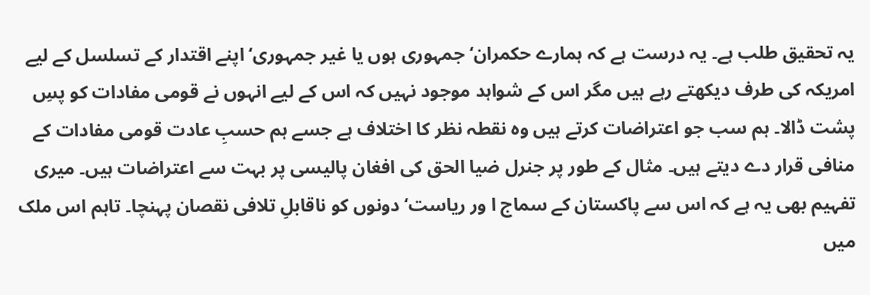یہ تحقیق طلب ہے۔ یہ درست ہے کہ ہمارے حکمران‘ جمہوری ہوں یا غیر جمہوری‘ اپنے اقتدار کے تسلسل کے لیے امریکہ کی طرف دیکھتے رہے ہیں مگر اس کے شواہد موجود نہیں کہ اس کے لیے انہوں نے قومی مفادات کو پسِ پشت ڈالا۔ ہم سب جو اعتراضات کرتے ہیں وہ نقطہ نظر کا اختلاف ہے جسے ہم حسبِ عادت قومی مفادات کے منافی قرار دے دیتے ہیں۔ مثال کے طور پر جنرل ضیا الحق کی افغان پالیسی پر بہت سے اعتراضات ہیں۔ میری تفہیم بھی یہ ہے کہ اس سے پاکستان کے سماج ا ور ریاست‘ دونوں کو ناقابلِ تلافی نقصان پہنچا۔ تاہم اس ملک میں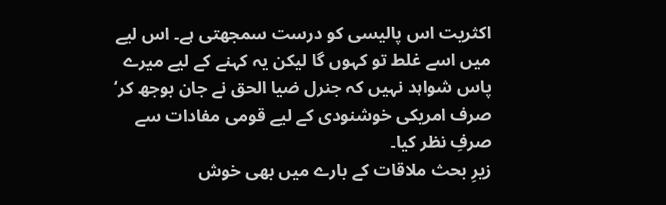اکثریت اس پالیسی کو درست سمجھتی ہے۔ اس لیے میں اسے غلط تو کہوں گا لیکن یہ کہنے کے لیے میرے پاس شواہد نہیں کہ جنرل ضیا الحق نے جان بوجھ کر‘ صرف امریکی خوشنودی کے لیے قومی مفادات سے صرفِ نظر کیا۔
زیرِ بحث ملاقات کے بارے میں بھی خوش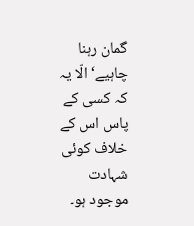گمان رہنا چاہیے‘ الّا یہ کہ کسی کے پاس اس کے خلاف کوئی شہادت موجود ہو۔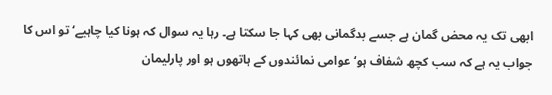ابھی تک یہ محض گمان ہے جسے بدگمانی بھی کہا جا سکتا ہے۔ رہا یہ سوال کہ ہونا کیا چاہیے‘ تو اس کا جواب یہ ہے کہ سب کچھ شفاف ہو‘ عوامی نمائندوں کے ہاتھوں ہو اور پارلیمان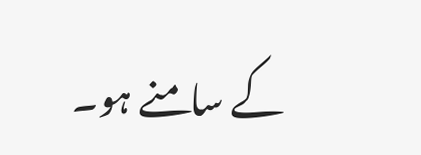کے سامنے ہو۔